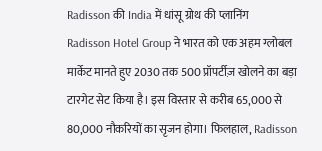Radisson की India में धांसू ग्रोथ की प्लानिंग
Radisson Hotel Group ने भारत को एक अहम ग्लोबल मार्केट मानते हुए 2030 तक 500 प्रॉपर्टीज़ खोलने का बड़ा टारगेट सेट किया है। इस विस्तार से करीब 65,000 से 80,000 नौकरियों का सृजन होगा। फिलहाल, Radisson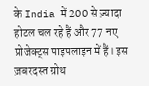के India में 200 से ज़्यादा होटल चल रहे हैं और 77 नए प्रोजेक्ट्स पाइपलाइन में हैं। इस ज़बरदस्त ग्रोथ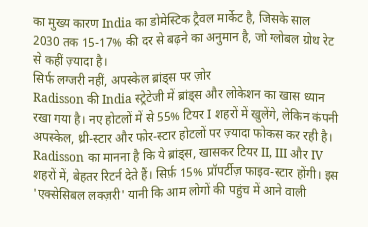का मुख्य कारण India का डोमेस्टिक ट्रैवल मार्केट है, जिसके साल 2030 तक 15-17% की दर से बढ़ने का अनुमान है, जो ग्लोबल ग्रोथ रेट से कहीं ज़्यादा है।
सिर्फ लग्जरी नहीं, अपस्केल ब्रांड्स पर ज़ोर
Radisson की India स्ट्रेटेजी में ब्रांड्स और लोकेशन का खास ध्यान रखा गया है। नए होटलों में से 55% टियर I शहरों में खुलेंगे, लेकिन कंपनी अपस्केल, थ्री-स्टार और फोर-स्टार होटलों पर ज़्यादा फोकस कर रही है। Radisson का मानना है कि ये ब्रांड्स, खासकर टियर II, III और IV शहरों में, बेहतर रिटर्न देते हैं। सिर्फ़ 15% प्रॉपर्टीज़ फाइव-स्टार होंगी। इस 'एक्सेसिबल लक्ज़री' यानी कि आम लोगों की पहुंच में आने वाली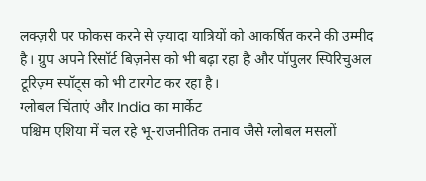लक्ज़री पर फोकस करने से ज़्यादा यात्रियों को आकर्षित करने की उम्मीद है। ग्रुप अपने रिसॉर्ट बिज़नेस को भी बढ़ा रहा है और पॉपुलर स्पिरिचुअल टूरिज़्म स्पॉट्स को भी टारगेट कर रहा है।
ग्लोबल चिंताएं और India का मार्केट
पश्चिम एशिया में चल रहे भू-राजनीतिक तनाव जैसे ग्लोबल मसलों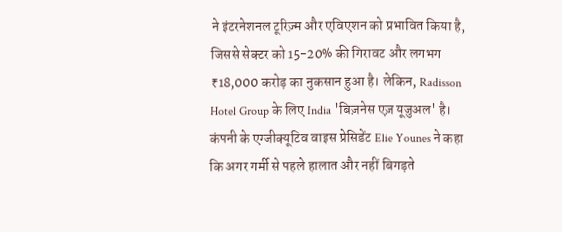ने इंटरनेशनल टूरिज़्म और एविएशन को प्रभावित किया है, जिससे सेक्टर को 15-20% की गिरावट और लगभग ₹18,000 करोड़ का नुकसान हुआ है। लेकिन, Radisson Hotel Group के लिए India 'बिज़नेस एज़ यूजुअल' है। कंपनी के एग्जीक्यूटिव वाइस प्रेसिडेंट Elie Younes ने कहा कि अगर गर्मी से पहले हालात और नहीं बिगड़ते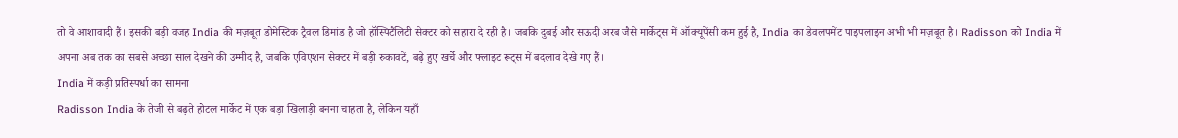तो वे आशावादी हैं। इसकी बड़ी वजह India की मज़बूत डोमेस्टिक ट्रैवल डिमांड है जो हॉस्पिटैलिटी सेक्टर को सहारा दे रही है। जबकि दुबई और सऊदी अरब जैसे मार्केट्स में ऑक्यूपेंसी कम हुई है, India का डेवलपमेंट पाइपलाइन अभी भी मज़बूत है। Radisson को India में अपना अब तक का सबसे अच्छा साल देखने की उम्मीद है, जबकि एविएशन सेक्टर में बड़ी रुकावटें, बढ़े हुए खर्चे और फ्लाइट रूट्स में बदलाव देखे गए हैं।
India में कड़ी प्रतिस्पर्धा का सामना
Radisson India के तेजी से बढ़ते होटल मार्केट में एक बड़ा खिलाड़ी बनना चाहता है, लेकिन यहाँ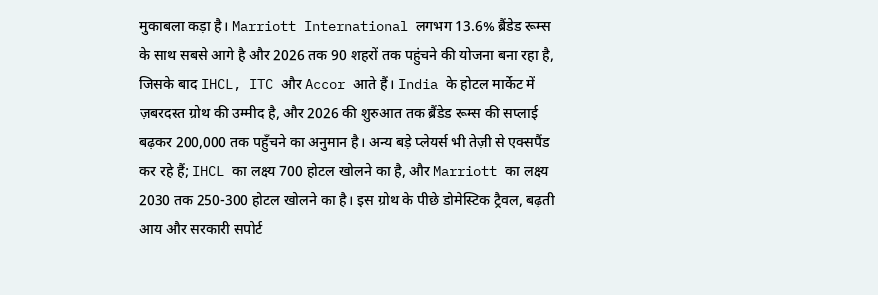मुकाबला कड़ा है। Marriott International लगभग 13.6% ब्रैंडेड रूम्स के साथ सबसे आगे है और 2026 तक 90 शहरों तक पहुंचने की योजना बना रहा है, जिसके बाद IHCL, ITC और Accor आते हैं। India के होटल मार्केट में ज़बरदस्त ग्रोथ की उम्मीद है, और 2026 की शुरुआत तक ब्रैंडेड रूम्स की सप्लाई बढ़कर 200,000 तक पहुँचने का अनुमान है। अन्य बड़े प्लेयर्स भी तेज़ी से एक्सपैंड कर रहे हैं; IHCL का लक्ष्य 700 होटल खोलने का है, और Marriott का लक्ष्य 2030 तक 250-300 होटल खोलने का है। इस ग्रोथ के पीछे डोमेस्टिक ट्रैवल, बढ़ती आय और सरकारी सपोर्ट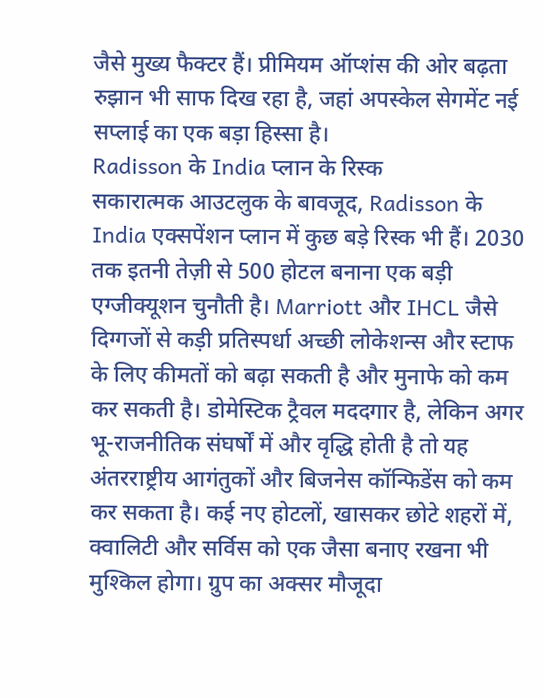जैसे मुख्य फैक्टर हैं। प्रीमियम ऑप्शंस की ओर बढ़ता रुझान भी साफ दिख रहा है, जहां अपस्केल सेगमेंट नई सप्लाई का एक बड़ा हिस्सा है।
Radisson के India प्लान के रिस्क
सकारात्मक आउटलुक के बावजूद, Radisson के India एक्सपेंशन प्लान में कुछ बड़े रिस्क भी हैं। 2030 तक इतनी तेज़ी से 500 होटल बनाना एक बड़ी एग्जीक्यूशन चुनौती है। Marriott और IHCL जैसे दिग्गजों से कड़ी प्रतिस्पर्धा अच्छी लोकेशन्स और स्टाफ के लिए कीमतों को बढ़ा सकती है और मुनाफे को कम कर सकती है। डोमेस्टिक ट्रैवल मददगार है, लेकिन अगर भू-राजनीतिक संघर्षों में और वृद्धि होती है तो यह अंतरराष्ट्रीय आगंतुकों और बिजनेस कॉन्फिडेंस को कम कर सकता है। कई नए होटलों, खासकर छोटे शहरों में, क्वालिटी और सर्विस को एक जैसा बनाए रखना भी मुश्किल होगा। ग्रुप का अक्सर मौजूदा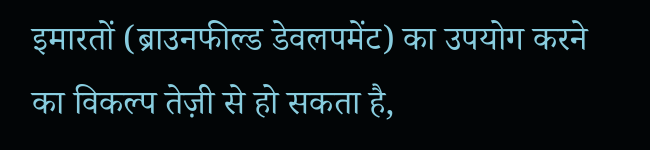इमारतों (ब्राउनफील्ड डेवलपमेंट) का उपयोग करने का विकल्प तेज़ी से हो सकता है,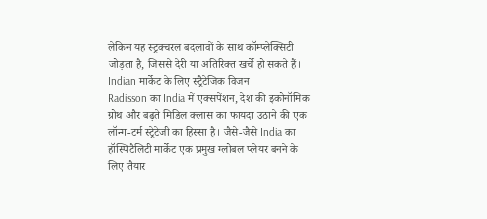लेकिन यह स्ट्रक्चरल बदलावों के साथ कॉम्प्लेक्सिटी जोड़ता है, जिससे देरी या अतिरिक्त खर्चे हो सकते हैं।
Indian मार्केट के लिए स्ट्रैटेजिक विजन
Radisson का India में एक्सपेंशन, देश की इकोनॉमिक ग्रोथ और बढ़ते मिडिल क्लास का फायदा उठाने की एक लॉन्ग-टर्म स्ट्रेटेजी का हिस्सा है। जैसे-जैसे India का हॉस्पिटैलिटी मार्केट एक प्रमुख ग्लोबल प्लेयर बनने के लिए तैयार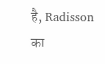है, Radisson का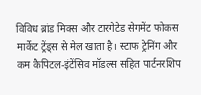विविध ब्रांड मिक्स और टारगेटेड सेगमेंट फोकस मार्केट ट्रेंड्स से मेल खाता है। स्टाफ ट्रेनिंग और कम कैपिटल-इंटेंसिव मॉडल्स सहित पार्टनरशिप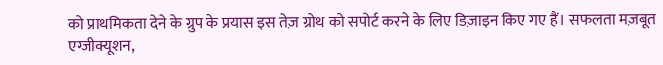को प्राथमिकता देने के ग्रुप के प्रयास इस तेज़ ग्रोथ को सपोर्ट करने के लिए डिज़ाइन किए गए हैं। सफलता मज़बूत एग्जीक्यूशन,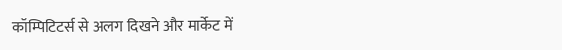कॉम्पिटिटर्स से अलग दिखने और मार्केट में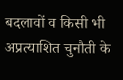बदलावों व किसी भी अप्रत्याशित चुनौती के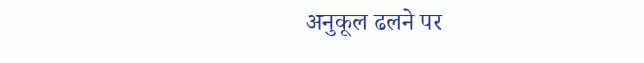अनुकूल ढलने पर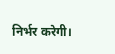निर्भर करेगी।